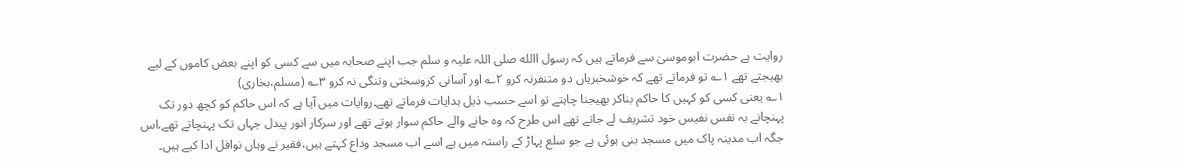روایت ہے حضرت ابوموسیٰ سے فرماتے ہیں کہ رسول االله صلی اللہ علیہ و سلم جب اپنے صحابہ میں سے کسی کو اپنے بعض کاموں کے لیے بھیجتے تھے ۱؎ تو فرماتے تھے کہ خوشخبریاں دو متنفرنہ کرو ۲؎ اور آسانی کروسختی وتنگی نہ کرو ۳؎ (مسلم،بخاری)
۱؎ یعنی کسی کو کہیں کا حاکم بناکر بھیجنا چاہتے تو اسے حسب ذیل ہدایات فرماتے تھے۔روایات میں آیا ہے کہ اس حاکم کو کچھ دور تک پہنچانے بہ نفس نفیس خود تشریف لے جاتے تھے اس طرح کہ وہ جانے والے حاکم سوار ہوتے تھے اور سرکار انور پیدل جہاں تک پہنچاتے تھے،اس جگہ اب مدینہ پاک میں مسجد بنی ہوئی ہے جو سلع پہاڑ کے راستہ میں ہے اسے اب مسجد وداع کہتے ہیں،فقیر نے وہاں نوافل ادا کیے ہیں۔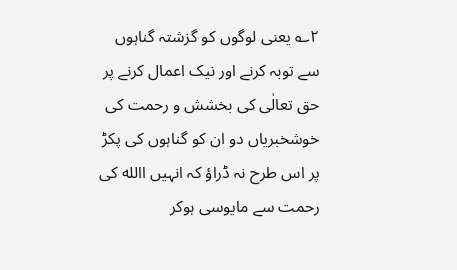۲؎ یعنی لوگوں کو گزشتہ گناہوں سے توبہ کرنے اور نیک اعمال کرنے پر حق تعالٰی کی بخشش و رحمت کی خوشخبریاں دو ان کو گناہوں کی پکڑ پر اس طرح نہ ڈراؤ کہ انہیں االله کی رحمت سے مایوسی ہوکر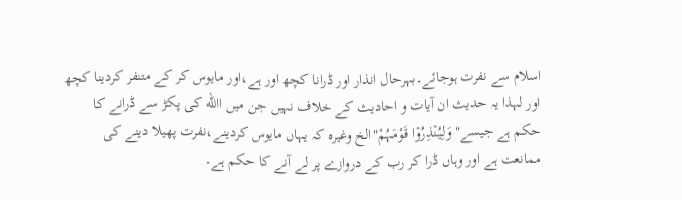اسلام سے نفرت ہوجائے۔بہرحال انذار اور ڈرانا کچھ اور ہے،اور مایوس کر کے متنفر کردینا کچھ اور لہذا یہ حدیث ان آیات و احادیث کے خلاف نہیں جن میں االله کی پکڑ سے ڈرانے کا حکم ہے جیسے"وَلِیُنۡذِرُوۡا قَوْمَہُمْ"الخ وغیرہ کہ یہاں مایوس کردینے،نفرت پھیلا دینے کی ممانعت ہے اور وہاں ڈرا کر رب کے دروازے پر لے آنے کا حکم ہے۔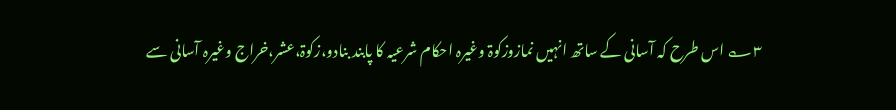۳؎ اس طرح کہ آسانی کے ساتھ انہیں نمازوزکوۃ وغیرہ احکام شرعیہ کا پابند بنادو،زکوۃ،عشر،خراج وغیرہ آسانی سے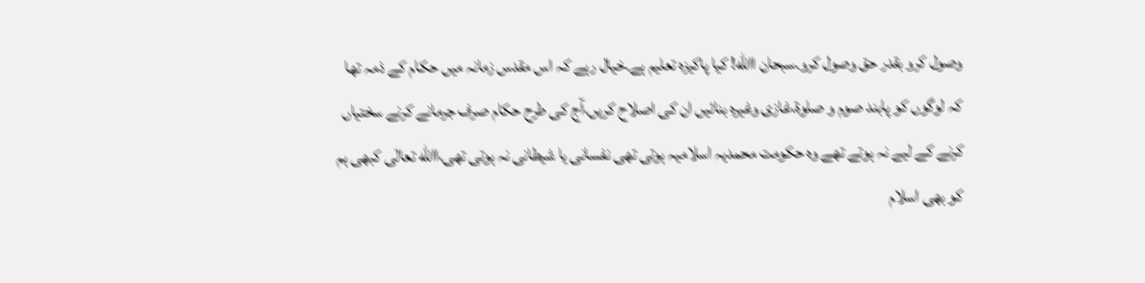وصول کرو بقدر حق وصول کرو۔سبحان االله! کیا پاکیزہ تعلیم ہے۔خیال رہے کہ اس مقدس زمانہ میں حکام کے ذمہ تھا کہ لوگوں کو پابند صوم و صلوۃ،غازی وغیرہ بنائیں ان کی اصلاح کریں،آج کی طرح حکام صرف جرمانے کرنے سختیاں کرنے کے لیے نہ ہوتے تھے وہ حکومت محمدیہ اسلامیہ ہوتی تھی نفسانی یا شیطانی نہ ہوتی تھی،االله تعالٰی کبھی ہم کو بھی اسلام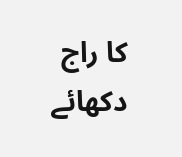کا راج دکھائے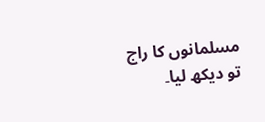مسلمانوں کا راج تو دیکھ لیا۔